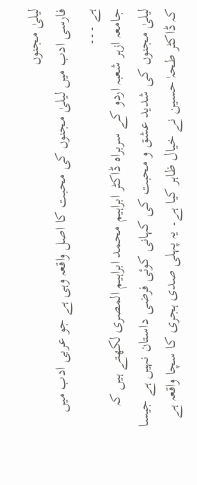لیلیٰ مجنوں
فارسی ادب میں لیلیٰ مجنوں کی محبت کا اصل واقعہ وہی ہے جو عربی ادب میں ہے ۔۔۔
جامعہ ازہر شعبہ اردو کے سربراہ ڈاکٹر ابراہیم محمد ابراہیم المصری لکھتے ہیں کہ لیلیٰ مجنوں کی شدید عشق و محبت کی کہانی کوئی فرضی داستان نہیں ہے جیسا کہ ڈاکٹر طحہٰ حسین نے خیال ظاہر کیا ہے۔ یہ پہلی صدی ہجری کا سچا واقعہ ہے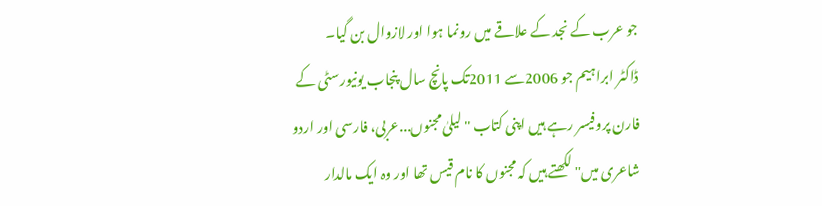جو عرب کے نجد کے علاقے میں رونما ہوا اور لازوال بن گیا۔
ڈاکٹر ابراہیم جو 2006سے 2011تک پانچ سال پنجاب یونیورسٹی کے فارن پروفیسر رہے ہیں اپنی کتاب ''لیلیٰ مجنوں...عربی، فارسی اور اردو شاعری میں'' لکھتے ہیں کہ مجنوں کا نام قیس تھا اور وہ ایک مالدار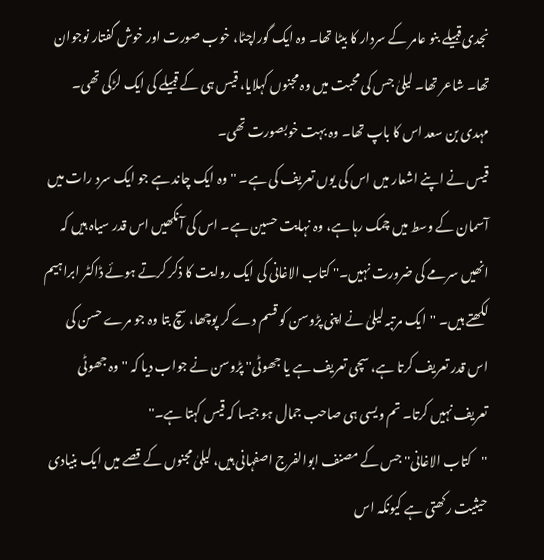نجدی قبیلے بنو عامر کے سردار کا بیٹا تھا۔ وہ ایک گوراچٹا، خوب صورت اور خوش گفتار نوجوان تھا۔ شاعر تھا۔ لیلیٰ جس کی محبت میں وہ مجنوں کہلایا، قیس ہی کے قبیلے کی ایک لڑکی تھی۔ مہدی بن سعد اس کا باپ تھا۔ وہ بہت خوبصورت تھی۔
قیس نے اپنے اشعار میں اس کی یوں تعریف کی ہے۔ ''وہ ایک چاند ہے جو ایک سرد رات میں آسمان کے وسط میں چمک رہا ہے، وہ نہایت حسین ہے۔ اس کی آنکھیں اس قدر سیاہ ہیں کہ انھیں سرمے کی ضرورت نہیں۔'' کتاب الاغانی کی ایک روایت کا ذکر کرتے ہوئے ڈاکٹر ابراہیم لکھتے ہیں۔ ''ایک مرتبہ لیلیٰ نے اپنی پڑوسن کو قسم دے کر پوچھا، سچ بتا وہ جو مرے حسن کی اس قدر تعریف کرتا ہے، سچی تعریف ہے یا جھوٹی'' پڑوسن نے جواب دیا کہ ''وہ جھوٹی تعریف نہیں کرتا۔ تم ویسی ہی صاحب جمال ہو جیسا کہ قیس کہتا ہے۔''
''کتاب الاغانی'' جس کے مصنف ابوالفرج اصفہانی ہیں، لیلیٰ مجنوں کے قصے میں ایک بنیادی حیثیت رکھتی ہے کیونکہ اس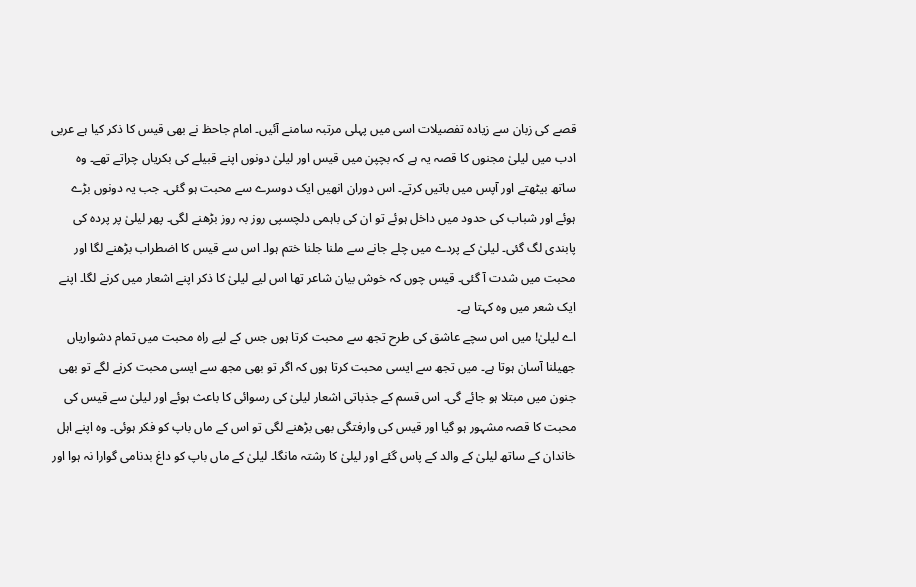قصے کی زبان سے زیادہ تفصیلات اسی میں پہلی مرتبہ سامنے آئیں۔ امام جاحظ نے بھی قیس کا ذکر کیا ہے عربی ادب میں لیلیٰ مجنوں کا قصہ یہ ہے کہ بچپن میں قیس اور لیلیٰ دونوں اپنے قبیلے کی بکریاں چراتے تھے۔ وہ ساتھ بیٹھتے اور آپس میں باتیں کرتے۔ اس دوران انھیں ایک دوسرے سے محبت ہو گئی۔ جب یہ دونوں بڑے ہوئے اور شباب کی حدود میں داخل ہوئے تو ان کی باہمی دلچسپی روز بہ روز بڑھنے لگی۔ پھر لیلیٰ پر پردہ کی پابندی لگ گئی۔ لیلیٰ کے پردے میں چلے جانے سے ملنا جلنا ختم ہوا۔ اس سے قیس کا اضطراب بڑھنے لگا اور محبت میں شدت آ گئی۔ قیس چوں کہ خوش بیان شاعر تھا اس لیے لیلیٰ کا ذکر اپنے اشعار میں کرنے لگا۔ اپنے ایک شعر میں وہ کہتا ہے۔
اے لیلیٰ! میں اس سچے عاشق کی طرح تجھ سے محبت کرتا ہوں جس کے لیے راہ محبت میں تمام دشواریاں جھیلنا آسان ہوتا ہے۔ میں تجھ سے ایسی محبت کرتا ہوں کہ اگر تو بھی مجھ سے ایسی محبت کرنے لگے تو بھی جنون میں مبتلا ہو جائے گی۔ اس قسم کے جذباتی اشعار لیلیٰ کی رسوائی کا باعث ہوئے اور لیلیٰ سے قیس کی محبت کا قصہ مشہور ہو گیا اور قیس کی وارفتگی بھی بڑھنے لگی تو اس کے ماں باپ کو فکر ہوئی۔ وہ اپنے اہل خاندان کے ساتھ لیلیٰ کے والد کے پاس گئے اور لیلیٰ کا رشتہ مانگا۔ لیلیٰ کے ماں باپ کو داغ بدنامی گوارا نہ ہوا اور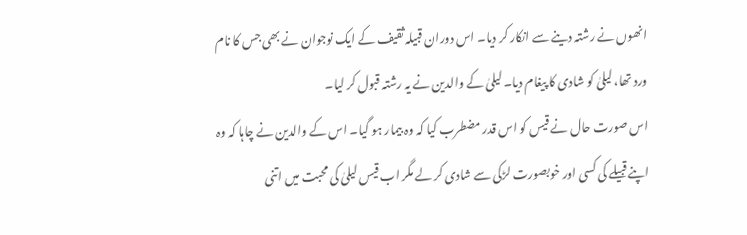انھوں نے رشتہ دینے سے انکار کر دیا۔ اس دوران قبیلہ ثقیف کے ایک نوجوان نے بھی جس کا نام ورد تھا، لیلیٰ کو شادی کا پیغام دیا۔ لیلیٰ کے والدین نے یہ رشتہ قبول کر لیا۔
اس صورت حال نے قیس کو اس قدر مضطرب کیا کہ وہ بیمار ہو گیا۔ اس کے والدین نے چاہا کہ وہ اپنے قبیلے کی کسی اور خوبصورت لڑکی سے شادی کر لے مگر اب قیس لیلیٰ کی محبت میں اتنی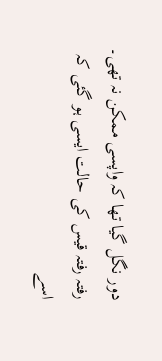دور نگل گیا تھا کہ واپسی ممکن نہ تھی۔ رفتہ رفتہ قیس کی حالت ایسی ہو گئی کہ اسے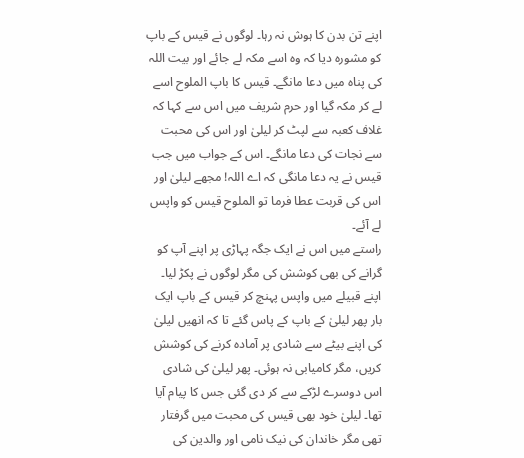اپنے تن بدن کا ہوش نہ رہا۔ لوگوں نے قیس کے باپ کو مشورہ دیا کہ وہ اسے مکہ لے جائے اور بیت اللہ کی پناہ میں دعا مانگے۔ قیس کا باپ الملوح اسے لے کر مکہ گیا اور حرم شریف میں اس سے کہا کہ غلاف کعبہ سے لپٹ کر لیلیٰ اور اس کی محبت سے نجات کی دعا مانگے۔ اس کے جواب میں جب قیس نے یہ دعا مانگی کہ اے اللہ! مجھے لیلیٰ اور اس کی قربت عطا فرما تو الملوح قیس کو واپس لے آئے۔
راستے میں اس نے ایک جگہ پہاڑی پر اپنے آپ کو گرانے کی بھی کوشش کی مگر لوگوں نے پکڑ لیا۔ اپنے قبیلے میں واپس پہنچ کر قیس کے باپ ایک بار پھر لیلیٰ کے باپ کے پاس گئے تا کہ انھیں لیلیٰ کی اپنے بیٹے سے شادی پر آمادہ کرنے کی کوشش کریں، مگر کامیابی نہ ہوئی۔ پھر لیلیٰ کی شادی اس دوسرے لڑکے سے کر دی گئی جس کا پیام آیا تھا۔ لیلیٰ خود بھی قیس کی محبت میں گرفتار تھی مگر خاندان کی نیک نامی اور والدین کی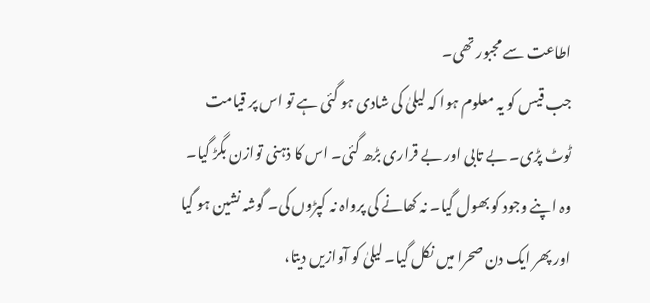اطاعت سے مجبور تھی۔
جب قیس کو یہ معلوم ہوا کہ لیلیٰ کی شادی ہو گئی ہے تو اس پر قیامت ٹوٹ پڑی۔ بے تابی اور بے قراری بڑھ گئی۔ اس کا ذہنی توازن بگڑ گیا۔ وہ اپنے وجود کو بھول گیا۔ نہ کھانے کی پرواہ نہ کپڑوں کی۔ گوشہ نشین ہو گیا اور پھر ایک دن صحرا میں نکل گیا۔ لیلیٰ کو آوازیں دیتا،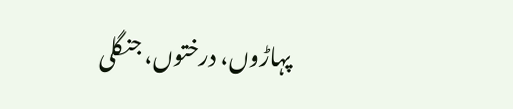پہاڑوں، درختوں، جنگلی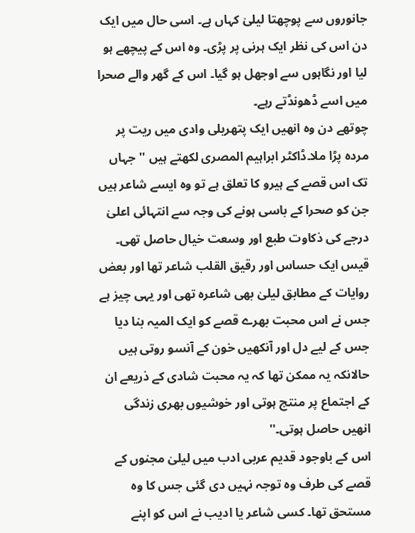جانوروں سے پوچھتا لیلیٰ کہاں ہے۔ اسی حال میں ایک دن اس کی نظر ایک ہرنی پر پڑی۔ وہ اس کے پیچھے ہو لیا اور نگاہوں سے اوجھل ہو گیا۔ اس کے گھر والے صحرا میں اسے ڈھونڈتے رہے۔
چوتھے دن وہ انھیں ایک پتھریلی وادی میں ریت پر مردہ پڑا ملا۔ڈاکٹر ابراہیم المصری لکھتے ہیں ''جہاں تک اس قصے کے ہیرو کا تعلق ہے تو وہ ایسے شاعر ہیں جن کو صحرا کے باسی ہونے کی وجہ سے انتہائی اعلیٰ درجے کی ذکاوت طبع اور وسعت خیال حاصل تھی۔ قیس ایک حساس اور رقیق القلب شاعر تھا اور بعض روایات کے مطابق لیلیٰ بھی شاعرہ تھی اور یہی چیز ہے جس نے اس محبت بھرے قصے کو ایک المیہ بنا دیا جس کے لیے دل اور آنکھیں خون کے آنسو روتی ہیں حالانکہ یہ ممکن تھا کہ یہ محبت شادی کے ذریعے ان کے اجتماع پر منتج ہوتی اور خوشیوں بھری زندگی انھیں حاصل ہوتی۔''
اس کے باوجود قدیم عربی ادب میں لیلیٰ مجنوں کے قصے کی طرف وہ توجہ نہیں دی گئی جس کا وہ مستحق تھا۔ کسی شاعر یا ادیب نے اس کو اپنے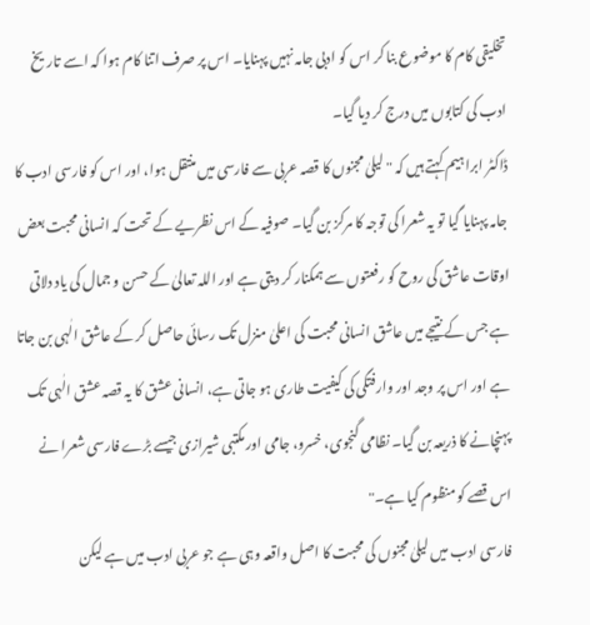تخلیقی کام کا موضوع بنا کر اس کو ادبی جامہ نہیں پہنایا۔ اس پر صرف اتنا کام ہوا کہ اسے تاریخ ادب کی کتابوں میں درج کر دیا گیا۔
ڈاکٹر ابراہیم کہتے ہیں کہ ''لیلیٰ مجنوں کا قصہ عربی سے فارسی میں منتقل ہوا، اور اس کو فارسی ادب کا جامہ پہنایا گیا تو یہ شعرا کی توجہ کا مرکز بن گیا۔ صوفیہ کے اس نظریے کے تحت کہ انسانی محبت بعض اوقات عاشق کی روح کو رفعتوں سے ہمکنار کر دیتی ہے اور اللہ تعالیٰ کے حسن و جمال کی یاد دلاتی ہے جس کے نتیجے میں عاشق انسانی محبت کی اعلیٰ منزل تک رسائی حاصل کر کے عاشق الٰہی بن جاتا ہے اور اس پر وجد اور وارفتگی کی کیفیت طاری ہو جاتی ہے، انسانی عشق کا یہ قصہ عشق الٰہی تک پہنچانے کا ذریعہ بن گیا۔ نظامی گنجوی، خسرو، جامی اور مکتبی شیرازی جیسے بڑے فارسی شعرا نے اس قصے کو منظوم کیا ہے۔''
فارسی ادب میں لیلیٰ مجنوں کی محبت کا اصل واقعہ وہی ہے جو عربی ادب میں ہے لیکن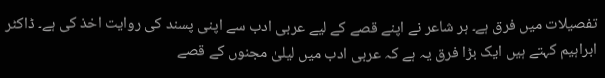تفصیلات میں فرق ہے۔ ہر شاعر نے اپنے قصے کے لیے عربی ادب سے اپنی پسند کی روایت اخذ کی ہے۔ ڈاکٹر ابراہیم کہتے ہیں ایک بڑا فرق یہ ہے کہ عربی ادب میں لیلیٰ مجنوں کے قصے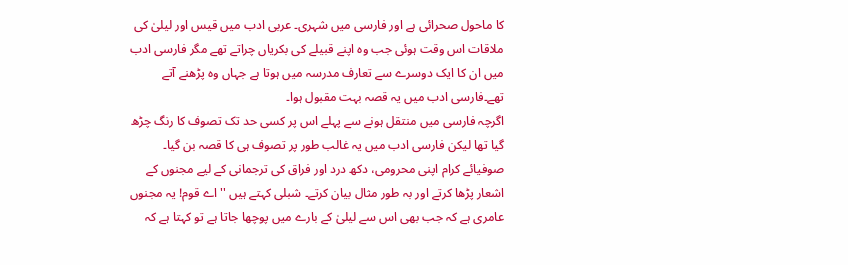کا ماحول صحرائی ہے اور فارسی میں شہری۔ عربی ادب میں قیس اور لیلیٰ کی ملاقات اس وقت ہوئی جب وہ اپنے قبیلے کی بکریاں چراتے تھے مگر فارسی ادب میں ان کا ایک دوسرے سے تعارف مدرسہ میں ہوتا ہے جہاں وہ پڑھنے آتے تھے۔فارسی ادب میں یہ قصہ بہت مقبول ہوا۔
اگرچہ فارسی میں منتقل ہونے سے پہلے اس پر کسی حد تک تصوف کا رنگ چڑھ گیا تھا لیکن فارسی ادب میں یہ غالب طور پر تصوف ہی کا قصہ بن گیا۔ صوفیائے کرام اپنی محرومی، دکھ درد اور فراق کی ترجمانی کے لیے مجنوں کے اشعار پڑھا کرتے اور بہ طور مثال بیان کرتے۔ شبلی کہتے ہیں ''اے قوم! یہ مجنوں عامری ہے کہ جب بھی اس سے لیلیٰ کے بارے میں پوچھا جاتا ہے تو کہتا ہے کہ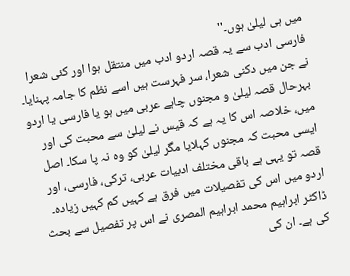میں ہی لیلیٰ ہوں۔''
فارسی ادب سے یہ قصہ اردو ادب میں منتقل ہوا اور کئی شعرا نے جن میں دکنی شعرا، سر فہرست ہیں اسے نظم کا جامہ پہنایا۔ بہرحال قصہ لیلیٰ و مجنوں چاہے عربی میں ہو یا فارسی یا اردو میں، خلاصہ اس کا یہ ہے کہ قیس نے لیلیٰ سے محبت کی اور ایسی محبت کہ مجنوں کہلایا مگر لیلیٰ کو وہ نہ پا سکا۔ اصل قصہ تو یہی ہے باقی مختلف ادبیات عربی، ترکی، فارسی، اور اردو میں اس کی تفصیلات میں فرق ہے کہیں کم کہیں زیادہ۔ ڈاکٹر ابراہیم محمد ابراہیم المصری نے اس پر تفصیل سے بحث کی ہے۔ ان کی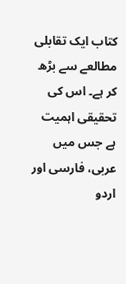کتاب ایک تقابلی مطالعے سے بڑھ کر ہے۔ اس کی تحقیقی اہمیت ہے جس میں عربی، فارسی اور اردو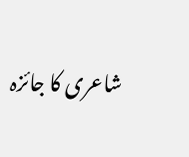شاعری کا جائزہ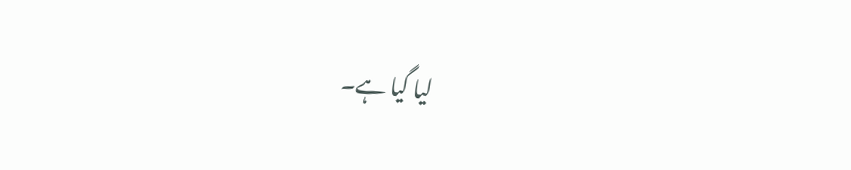لیا گیا ہے۔